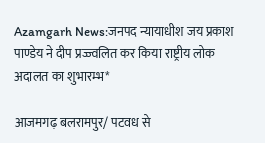Azamgarh News:जनपद न्यायाधीश जय प्रकाश पाण्डेय ने दीप प्रज्ज्वलित कर किया राष्ट्रीय लोक अदालत का शुभारम्भ*

आजमगढ़ बलरामपुर/ पटवध से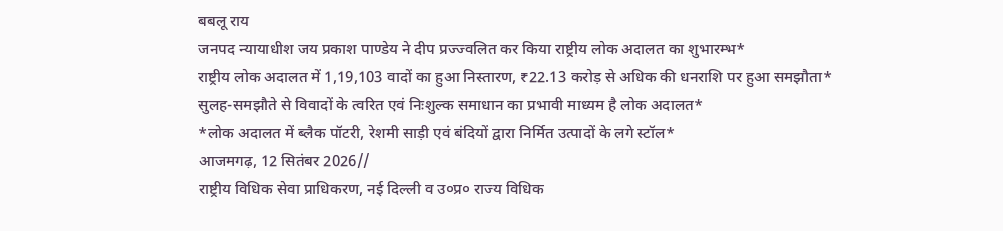बबलू राय
जनपद न्यायाधीश जय प्रकाश पाण्डेय ने दीप प्रज्ज्वलित कर किया राष्ट्रीय लोक अदालत का शुभारम्भ*
राष्ट्रीय लोक अदालत में 1,19,103 वादों का हुआ निस्तारण, ₹22.13 करोड़ से अधिक की धनराशि पर हुआ समझौता*
सुलह-समझौते से विवादों के त्वरित एवं निःशुल्क समाधान का प्रभावी माध्यम है लोक अदालत*
*लोक अदालत में ब्लैक पॉटरी, रेशमी साड़ी एवं बंदियों द्वारा निर्मित उत्पादों के लगे स्टॉल*
आजमगढ़, 12 सितंबर 2026//
राष्ट्रीय विधिक सेवा प्राधिकरण, नई दिल्ली व उ०प्र० राज्य विधिक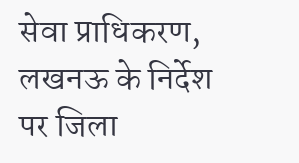सेवा प्राधिकरण, लखनऊ के निर्देश पर जिला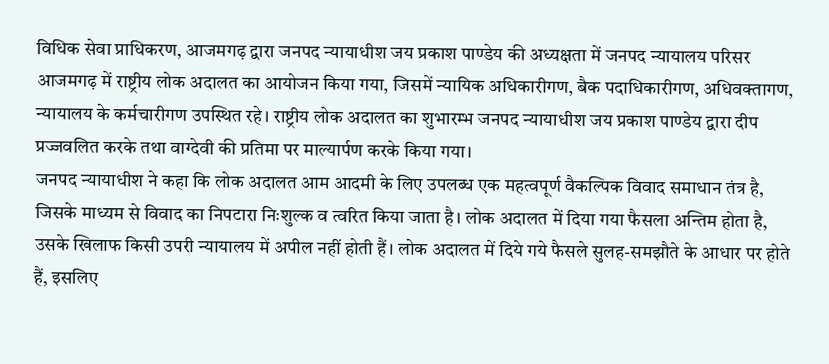विधिक सेवा प्राधिकरण, आजमगढ़ द्वारा जनपद न्यायाधीश जय प्रकाश पाण्डेय की अध्यक्षता में जनपद न्यायालय परिसर आजमगढ़ में राष्ट्रीय लोक अदालत का आयोजन किया गया, जिसमें न्यायिक अधिकारीगण, बैक पदाधिकारीगण, अधिवक्तागण, न्यायालय के कर्मचारीगण उपस्थित रहे। राष्ट्रीय लोक अदालत का शुभारम्भ जनपद न्यायाधीश जय प्रकाश पाण्डेय द्वारा दीप प्रज्जवलित करके तथा वाग्देवी की प्रतिमा पर माल्यार्पण करके किया गया।
जनपद न्यायाधीश ने कहा कि लोक अदालत आम आदमी के लिए उपलब्ध एक महत्वपूर्ण वैकल्पिक विवाद समाधान तंत्र है, जिसके माध्यम से विवाद का निपटारा निःशुल्क व त्वरित किया जाता है। लोक अदालत में दिया गया फैसला अन्तिम होता है, उसके खिलाफ किसी उपरी न्यायालय में अपील नहीं होती हैं। लोक अदालत में दिये गये फैसले सुलह-समझौते के आधार पर होते हैं, इसलिए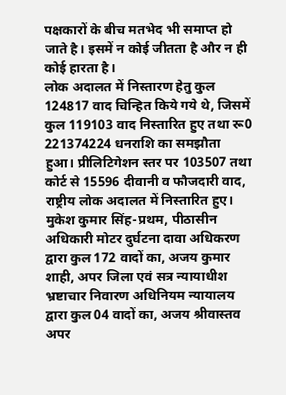पक्षकारों के बीच मतभेद भी समाप्त हो जाते है। इसमें न कोई जीतता है और न ही कोई हारता है।
लोक अदालत में निस्तारण हेतु कुल 124817 वाद चिन्हित किये गये थे, जिसमें कुल 119103 वाद निस्तारित हुए तथा रू0 221374224 धनराशि का समझौता हुआ। प्रीलिटिगेशन स्तर पर 103507 तथा कोर्ट से 15596 दीवानी व फौजदारी वाद, राष्ट्रीय लोक अदालत में निस्तारित हुए। मुकेश कुमार सिंह-प्रथम, पीठासीन अधिकारी मोटर दुर्घटना दावा अधिकरण द्वारा कुल 172 वादों का, अजय कुमार शाही, अपर जिला एवं सत्र न्यायाधीश भ्रष्टाचार निवारण अधिनियम न्यायालय द्वारा कुल 04 वादों का, अजय श्रीवास्तव अपर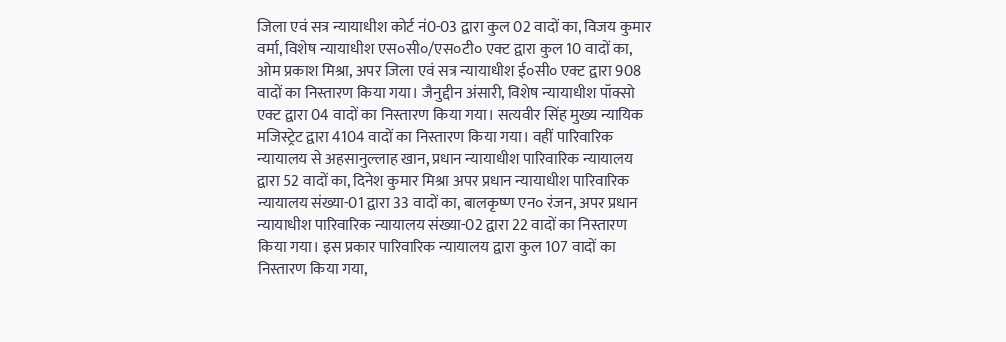जिला एवं सत्र न्यायाधीश कोर्ट नं0-03 द्वारा कुल 02 वादों का, विजय कुमार वर्मा, विशेष न्यायाधीश एस०सी०/एस०टी० एक्ट द्वारा कुल 10 वादों का, ओम प्रकाश मिश्रा, अपर जिला एवं सत्र न्यायाधीश ई०सी० एक्ट द्वारा 908 वादों का निस्तारण किया गया। जैनुद्दीन अंसारी, विशेष न्यायाधीश पॉक्सो एक्ट द्वारा 04 वादों का निस्तारण किया गया। सत्यवीर सिंह मुख्य न्यायिक मजिस्ट्रेट द्वारा 4104 वादों का निस्तारण किया गया। वहीं पारिवारिक न्यायालय से अहसानुल्लाह खान, प्रधान न्यायाधीश पारिवारिक न्यायालय द्वारा 52 वादों का, दिनेश कुमार मिश्रा अपर प्रधान न्यायाधीश पारिवारिक न्यायालय संख्या-01 द्वारा 33 वादों का, बालकृष्ण एन० रंजन, अपर प्रधान न्यायाधीश पारिवारिक न्यायालय संख्या-02 द्वारा 22 वादों का निस्तारण किया गया। इस प्रकार पारिवारिक न्यायालय द्वारा कुल 107 वादों का निस्तारण किया गया,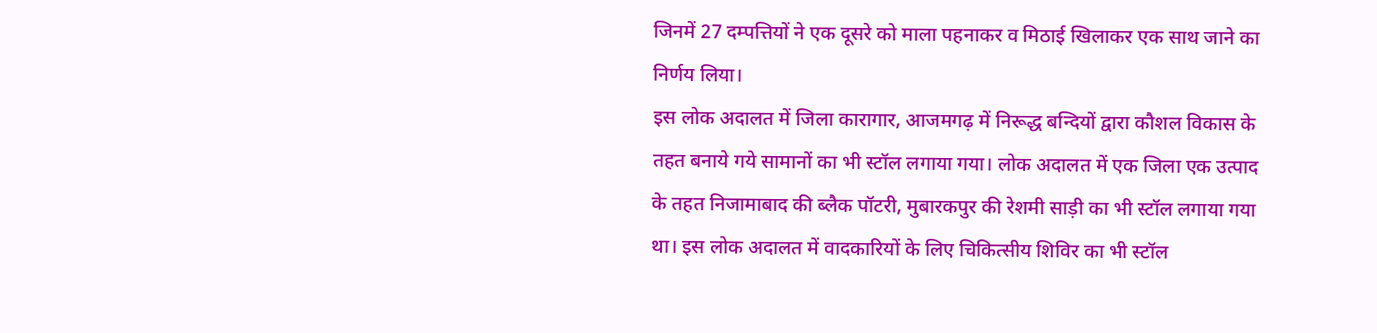जिनमें 27 दम्पत्तियों ने एक दूसरे को माला पहनाकर व मिठाई खिलाकर एक साथ जाने का निर्णय लिया।
इस लोक अदालत में जिला कारागार, आजमगढ़ में निरूद्ध बन्दियों द्वारा कौशल विकास के तहत बनाये गये सामानों का भी स्टॉल लगाया गया। लोक अदालत में एक जिला एक उत्पाद के तहत निजामाबाद की ब्लैक पॉटरी, मुबारकपुर की रेशमी साड़ी का भी स्टॉल लगाया गया था। इस लोक अदालत में वादकारियों के लिए चिकित्सीय शिविर का भी स्टॉल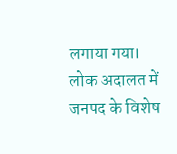लगाया गया। लोक अदालत में जनपद के विशेष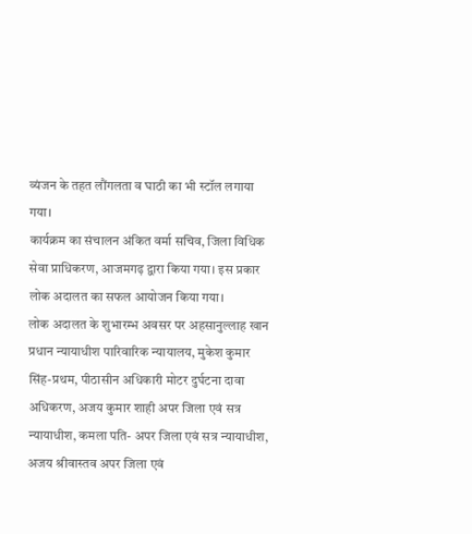व्यंजन के तहत लौंगलता व घाठी का भी स्टॉल लगाया गया।
कार्यक्रम का संचालन अंकित वर्मा सचिव, जिला विधिक सेवा प्राधिकरण, आजमगढ़ द्वारा किया गया। इस प्रकार लोक अदालत का सफल आयोजन किया गया।
लोक अदालत के शुभारम्भ अवसर पर अहसानुल्लाह खान प्रधान न्यायाधीश पारिवारिक न्यायालय, मुकेश कुमार सिंह-प्रथम, पीठासीन अधिकारी मोटर दुर्घटना दावा अधिकरण, अजय कुमार शाही अपर जिला एवं सत्र न्यायाधीश, कमला पति- अपर जिला एवं सत्र न्यायाधीश, अजय श्रीवास्तव अपर जिला एवं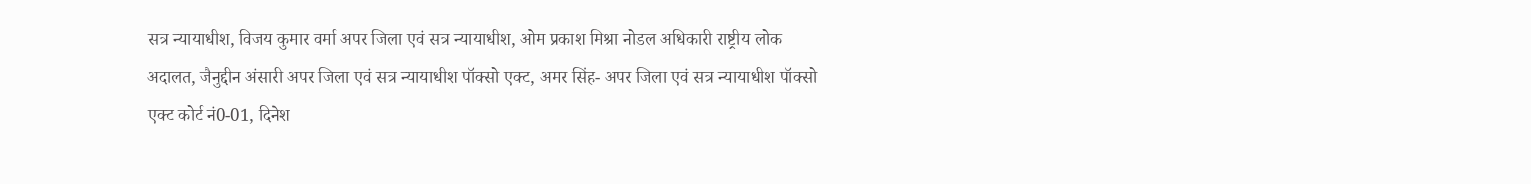सत्र न्यायाधीश, विजय कुमार वर्मा अपर जिला एवं सत्र न्यायाधीश, ओम प्रकाश मिश्रा नोडल अधिकारी राष्ट्रीय लोक अदालत, जैनुद्दीन अंसारी अपर जिला एवं सत्र न्यायाधीश पॉक्सो एक्ट, अमर सिंह- अपर जिला एवं सत्र न्यायाधीश पॉक्सो एक्ट कोर्ट नं0-01, दिनेश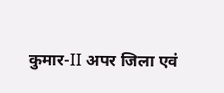कुमार-II अपर जिला एवं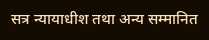सत्र न्यायाधीश तथा अन्य सम्मानित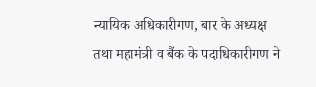न्यायिक अधिकारीगण, बार के अध्यक्ष तथा महामंत्री व बैंक के पदाधिकारीगण ने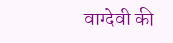वाग्देवी की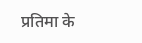प्रतिमा के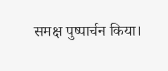समक्ष पुष्पार्चन किया।